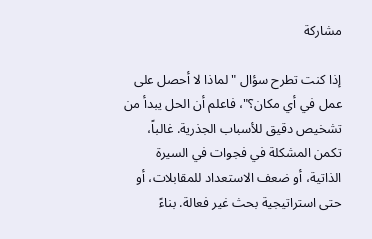مشاركة

إذا كنت تطرح سؤال "لماذا لا أحصل على عمل في أي مكان؟"، فاعلم أن الحل يبدأ من تشخيص دقيق للأسباب الجذرية. غالباً، تكمن المشكلة في فجوات في السيرة الذاتية، أو ضعف الاستعداد للمقابلات، أو حتى استراتيجية بحث غير فعالة. بناءً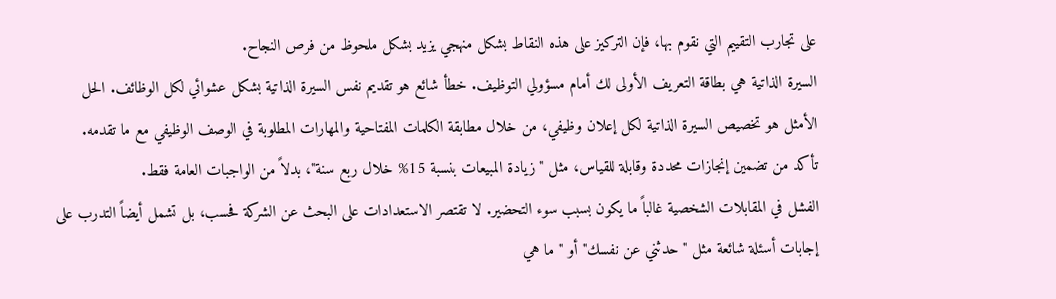على تجارب التقييم التي نقوم بها، فإن التركيز على هذه النقاط بشكل منهجي يزيد بشكل ملحوظ من فرص النجاح.
السيرة الذاتية هي بطاقة التعريف الأولى لك أمام مسؤولي التوظيف. خطأ شائع هو تقديم نفس السيرة الذاتية بشكل عشوائي لكل الوظائف. الحل الأمثل هو تخصيص السيرة الذاتية لكل إعلان وظيفي، من خلال مطابقة الكلمات المفتاحية والمهارات المطلوبة في الوصف الوظيفي مع ما تقدمه. تأكد من تضمين إنجازات محددة وقابلة للقياس، مثل "زيادة المبيعات بنسبة 15% خلال ربع سنة"، بدلاً من الواجبات العامة فقط.
الفشل في المقابلات الشخصية غالباً ما يكون بسبب سوء التحضير. لا تقتصر الاستعدادات على البحث عن الشركة فحسب، بل تشمل أيضاً التدرب على إجابات أسئلة شائعة مثل "حدثني عن نفسك" أو "ما هي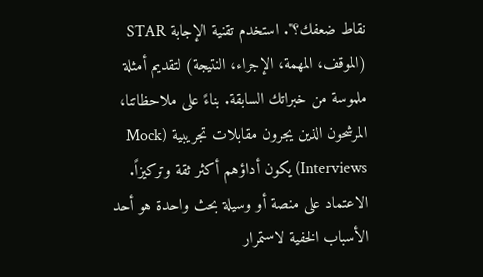نقاط ضعفك؟". استخدم تقنية الإجابة STAR (الموقف، المهمة، الإجراء، النتيجة) لتقديم أمثلة ملموسة من خبراتك السابقة. بناءً على ملاحظاتنا، المرشحون الذين يجرون مقابلات تجريبية (Mock Interviews) يكون أداؤهم أكثر ثقة وتركيزاً.
الاعتماد على منصة أو وسيلة بحث واحدة هو أحد الأسباب الخفية لاستمرار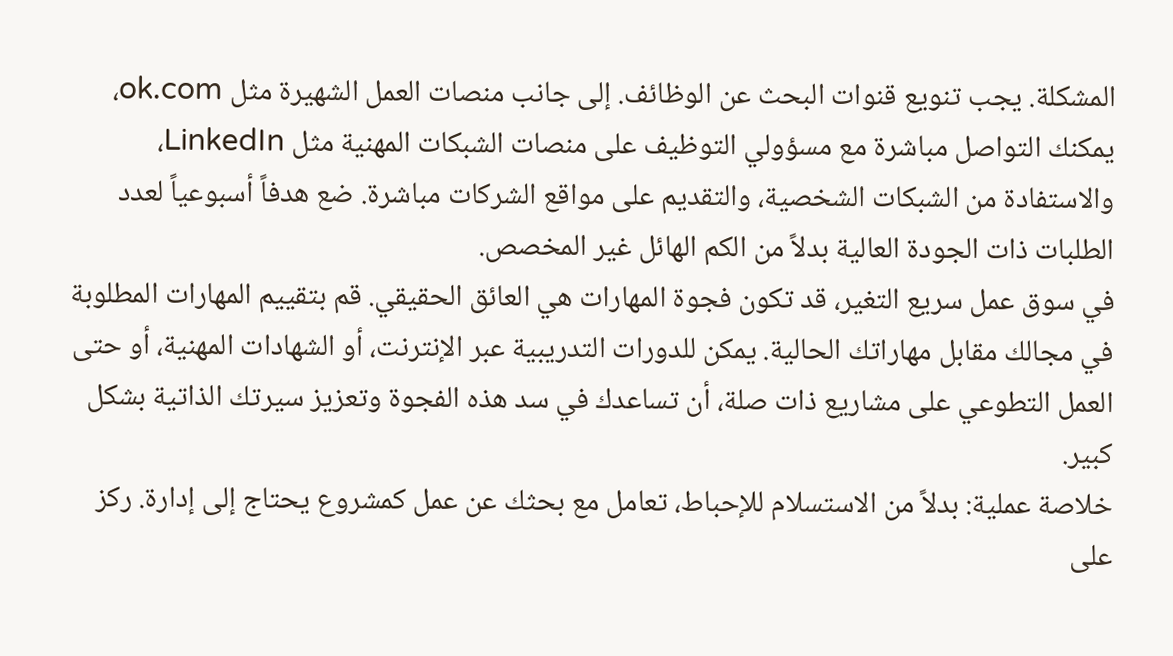المشكلة. يجب تنويع قنوات البحث عن الوظائف. إلى جانب منصات العمل الشهيرة مثل ok.com، يمكنك التواصل مباشرة مع مسؤولي التوظيف على منصات الشبكات المهنية مثل LinkedIn، والاستفادة من الشبكات الشخصية، والتقديم على مواقع الشركات مباشرة. ضع هدفاً أسبوعياً لعدد الطلبات ذات الجودة العالية بدلاً من الكم الهائل غير المخصص.
في سوق عمل سريع التغير، قد تكون فجوة المهارات هي العائق الحقيقي. قم بتقييم المهارات المطلوبة في مجالك مقابل مهاراتك الحالية. يمكن للدورات التدريبية عبر الإنترنت، أو الشهادات المهنية، أو حتى العمل التطوعي على مشاريع ذات صلة، أن تساعدك في سد هذه الفجوة وتعزيز سيرتك الذاتية بشكل كبير.
خلاصة عملية: بدلاً من الاستسلام للإحباط، تعامل مع بحثك عن عمل كمشروع يحتاج إلى إدارة. ركز على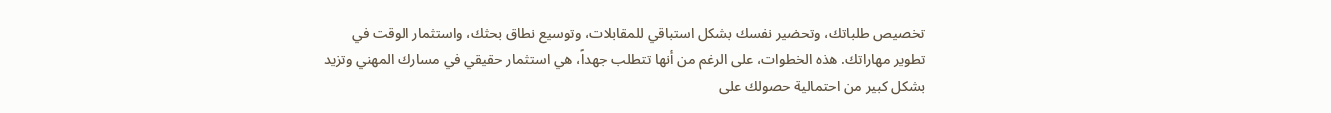تخصيص طلباتك، وتحضير نفسك بشكل استباقي للمقابلات، وتوسيع نطاق بحثك، واستثمار الوقت في تطوير مهاراتك. هذه الخطوات، على الرغم من أنها تتطلب جهداً، هي استثمار حقيقي في مسارك المهني وتزيد بشكل كبير من احتمالية حصولك على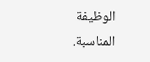الوظيفة المناسبة.